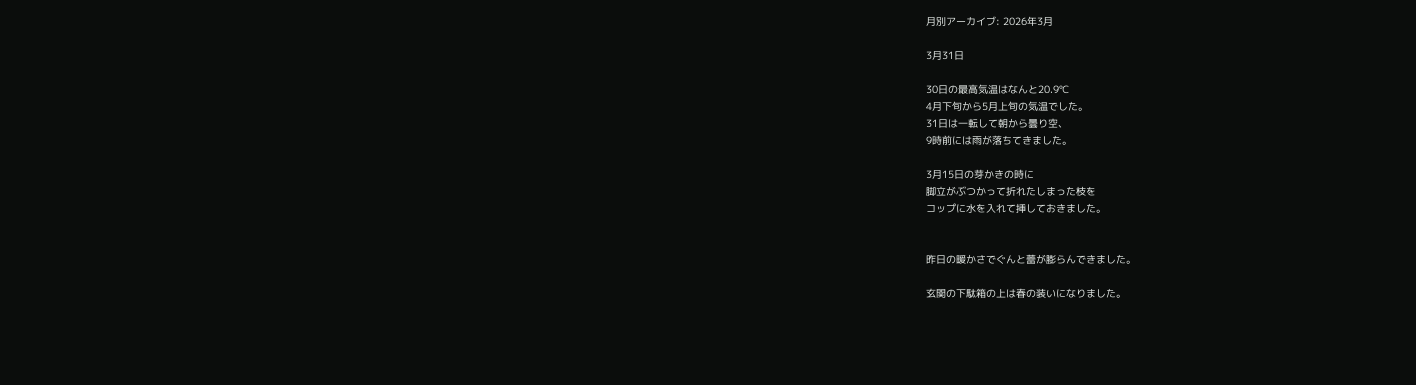月別アーカイブ: 2026年3月

3月31日

30日の最高気温はなんと20.9℃
4月下旬から5月上旬の気温でした。
31日は一転して朝から曇り空、
9時前には雨が落ちてきました。

3月15日の芽かきの時に
脚立がぶつかって折れたしまった枝を
コップに水を入れて挿しておきました。


昨日の暖かさでぐんと蕾が膨らんできました。

玄関の下駄箱の上は春の装いになりました。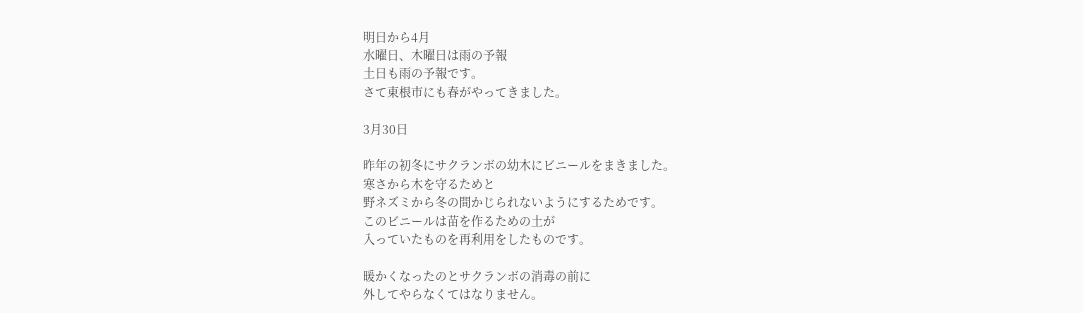明日から4月
水曜日、木曜日は雨の予報
土日も雨の予報です。
さて東根市にも春がやってきました。

3月30日

昨年の初冬にサクランボの幼木にビニールをまきました。
寒さから木を守るためと
野ネズミから冬の間かじられないようにするためです。
このビニールは苗を作るための土が
入っていたものを再利用をしたものです。

暖かくなったのとサクランボの消毒の前に
外してやらなくてはなりません。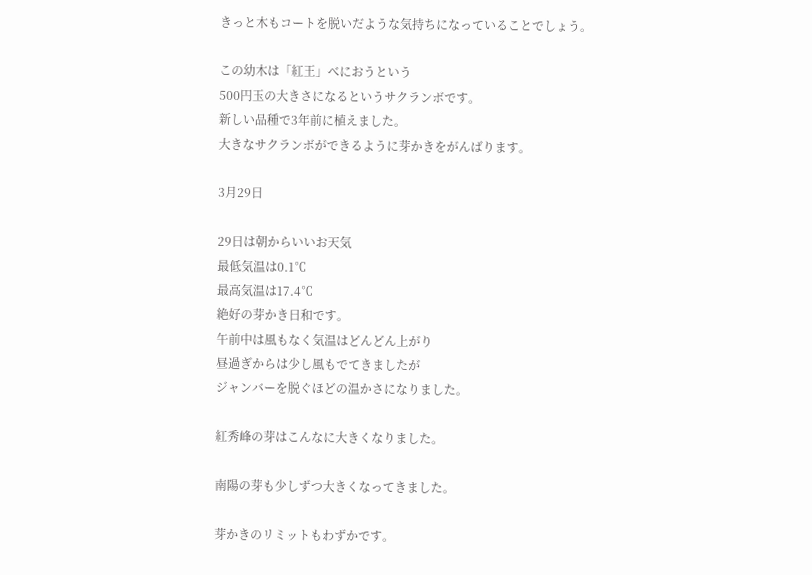きっと木もコートを脱いだような気持ちになっていることでしょう。

この幼木は「紅王」べにおうという
500円玉の大きさになるというサクランボです。
新しい品種で3年前に植えました。
大きなサクランボができるように芽かきをがんばります。

3月29日

29日は朝からいいお天気
最低気温は0.1℃
最高気温は17.4℃
絶好の芽かき日和です。
午前中は風もなく気温はどんどん上がり
昼過ぎからは少し風もでてきましたが
ジャンバーを脱ぐほどの温かさになりました。

紅秀峰の芽はこんなに大きくなりました。

南陽の芽も少しずつ大きくなってきました。

芽かきのリミットもわずかです。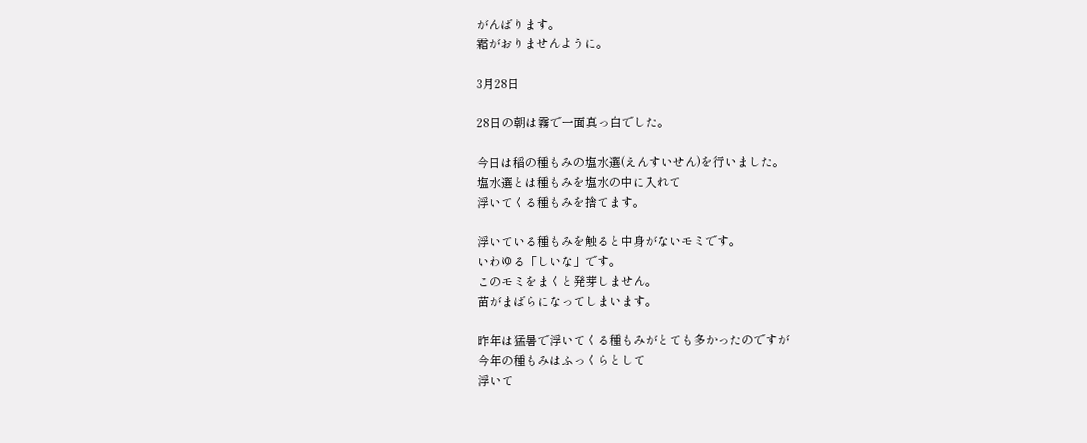がんばります。
霜がおりませんように。

3月28日

28日の朝は霧で一面真っ白でした。

今日は稲の種もみの塩水選(えんすいせん)を行いました。
塩水選とは種もみを塩水の中に入れて
浮いてくる種もみを捨てます。

浮いている種もみを触ると中身がないモミです。
いわゆる「しいな」です。
このモミをまくと発芽しません。
苗がまばらになってしまいます。

昨年は猛暑で浮いてくる種もみがとても多かったのですが
今年の種もみはふっくらとして
浮いて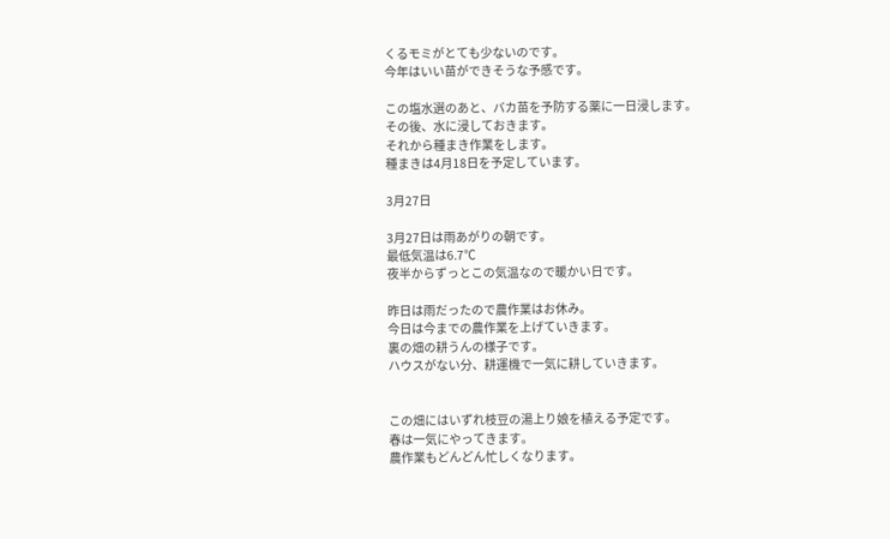くるモミがとても少ないのです。
今年はいい苗ができそうな予感です。

この塩水選のあと、バカ苗を予防する薬に一日浸します。
その後、水に浸しておきます。
それから種まき作業をします。
種まきは4月18日を予定しています。

3月27日

3月27日は雨あがりの朝です。
最低気温は6.7℃
夜半からずっとこの気温なので暖かい日です。

昨日は雨だったので農作業はお休み。
今日は今までの農作業を上げていきます。
裏の畑の耕うんの様子です。
ハウスがない分、耕運機で一気に耕していきます。


この畑にはいずれ枝豆の湯上り娘を植える予定です。
春は一気にやってきます。
農作業もどんどん忙しくなります。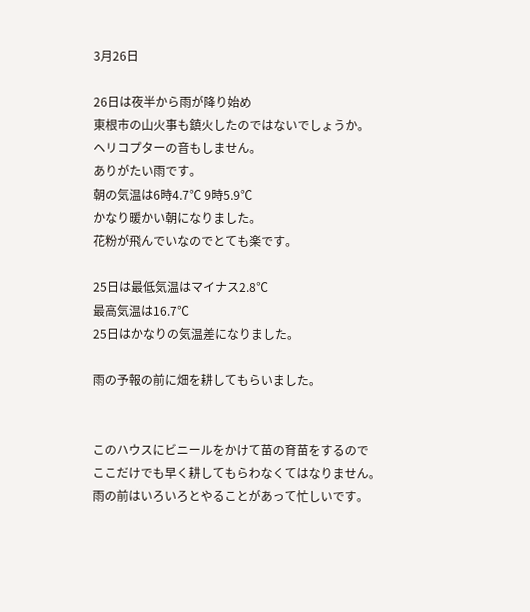3月26日

26日は夜半から雨が降り始め
東根市の山火事も鎮火したのではないでしょうか。
ヘリコプターの音もしません。
ありがたい雨です。
朝の気温は6時4.7℃ 9時5.9℃
かなり暖かい朝になりました。
花粉が飛んでいなのでとても楽です。

25日は最低気温はマイナス2.8℃
最高気温は16.7℃
25日はかなりの気温差になりました。

雨の予報の前に畑を耕してもらいました。


このハウスにビニールをかけて苗の育苗をするので
ここだけでも早く耕してもらわなくてはなりません。
雨の前はいろいろとやることがあって忙しいです。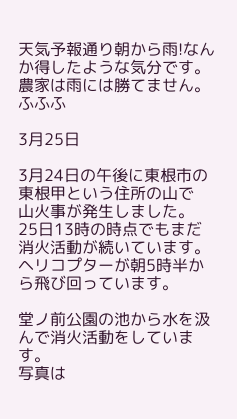天気予報通り朝から雨!なんか得したような気分です。
農家は雨には勝てません。ふふふ

3月25日

3月24日の午後に東根市の東根甲という住所の山で
山火事が発生しました。
25日13時の時点でもまだ消火活動が続いています。
ヘリコプターが朝5時半から飛び回っています。

堂ノ前公園の池から水を汲んで消火活動をしています。
写真は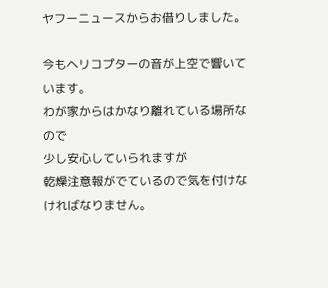ヤフーニュースからお借りしました。

今もヘリコプターの音が上空で響いています。
わが家からはかなり離れている場所なので
少し安心していられますが
乾燥注意報がでているので気を付けなければなりません。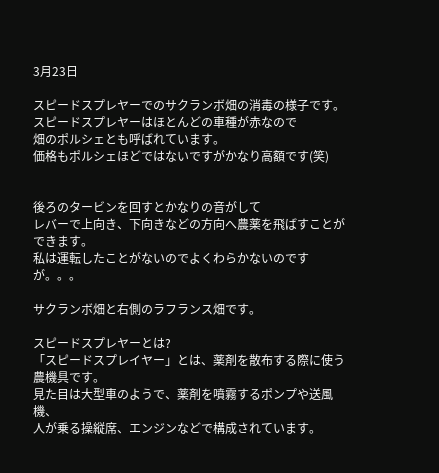3月23日

スピードスプレヤーでのサクランボ畑の消毒の様子です。
スピードスプレヤーはほとんどの車種が赤なので
畑のポルシェとも呼ばれています。
価格もポルシェほどではないですがかなり高額です(笑)


後ろのタービンを回すとかなりの音がして
レバーで上向き、下向きなどの方向へ農薬を飛ばすことができます。
私は運転したことがないのでよくわらかないのですが。。。

サクランボ畑と右側のラフランス畑です。

スピードスプレヤーとは?
「スピードスプレイヤー」とは、薬剤を散布する際に使う農機具です。
見た目は大型車のようで、薬剤を噴霧するポンプや送風機、
人が乗る操縦席、エンジンなどで構成されています。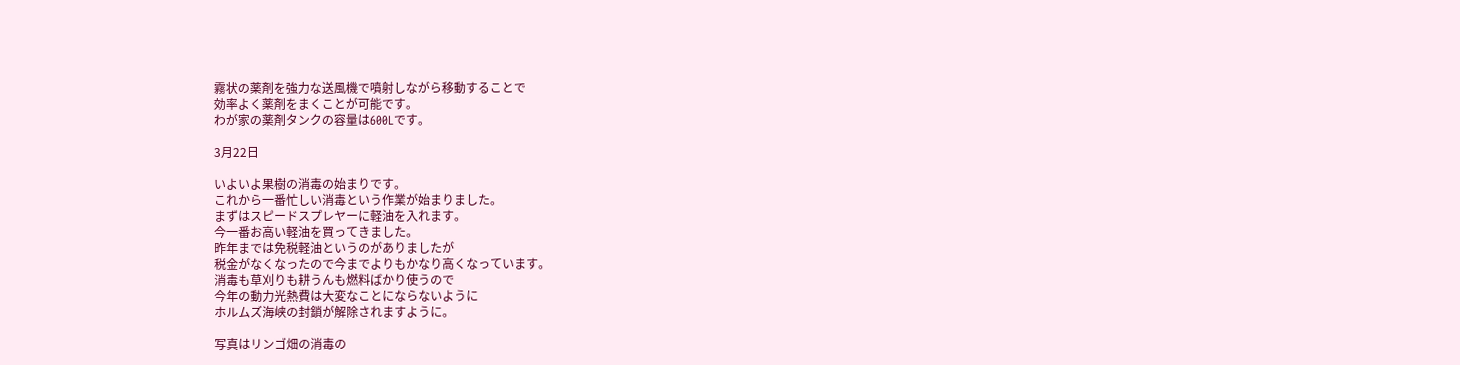霧状の薬剤を強力な送風機で噴射しながら移動することで
効率よく薬剤をまくことが可能です。
わが家の薬剤タンクの容量は600Lです。

3月22日

いよいよ果樹の消毒の始まりです。
これから一番忙しい消毒という作業が始まりました。
まずはスピードスプレヤーに軽油を入れます。
今一番お高い軽油を買ってきました。
昨年までは免税軽油というのがありましたが
税金がなくなったので今までよりもかなり高くなっています。
消毒も草刈りも耕うんも燃料ばかり使うので
今年の動力光熱費は大変なことにならないように
ホルムズ海峡の封鎖が解除されますように。

写真はリンゴ畑の消毒の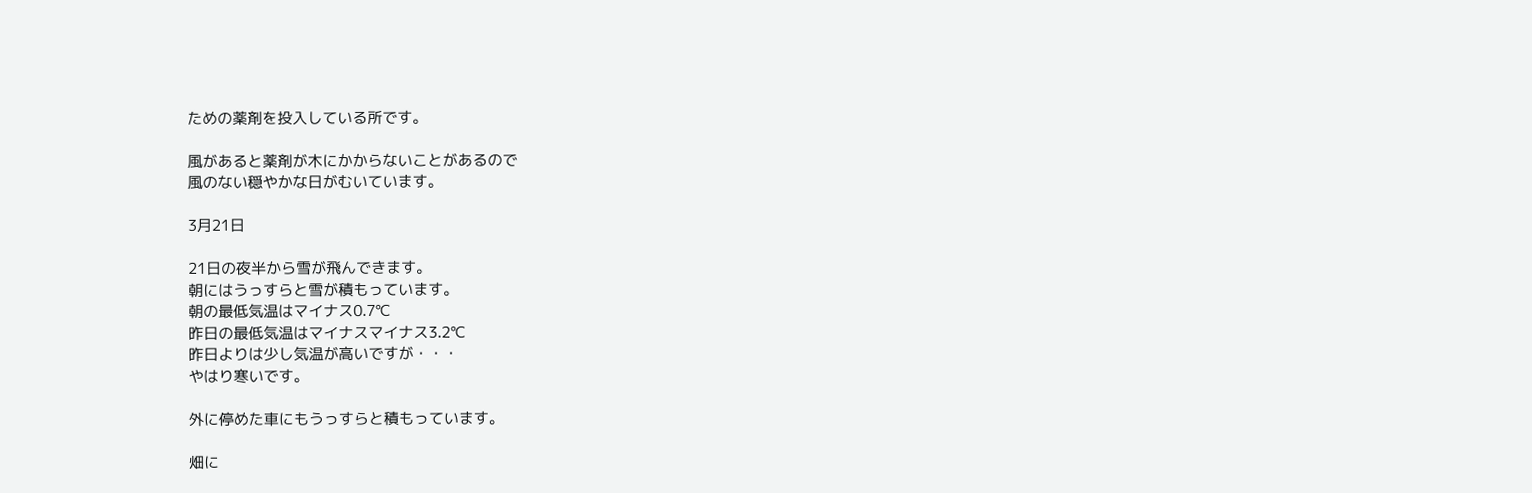ための薬剤を投入している所です。

風があると薬剤が木にかからないことがあるので
風のない穏やかな日がむいています。

3月21日

21日の夜半から雪が飛んできます。
朝にはうっすらと雪が積もっています。
朝の最低気温はマイナス0.7℃
昨日の最低気温はマイナスマイナス3.2℃
昨日よりは少し気温が高いですが・・・
やはり寒いです。

外に停めた車にもうっすらと積もっています。

畑に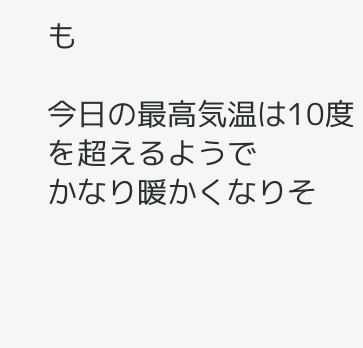も

今日の最高気温は10度を超えるようで
かなり暖かくなりそ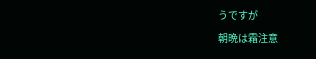うですが
朝晩は霜注意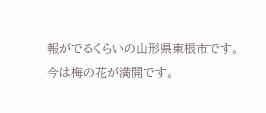報がでるくらいの山形県東根市です。
今は梅の花が満開です。